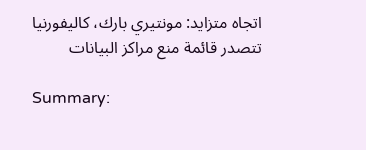اتجاه متزايد: مونتيري بارك، كاليفورنيا تتصدر قائمة منع مراكز البيانات

Summary: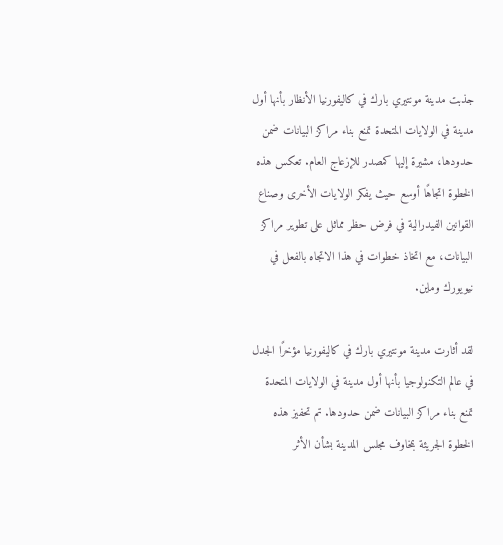جذبت مدينة مونتيري بارك في كاليفورنيا الأنظار بأنها أول مدينة في الولايات المتحدة تمنع بناء مراكز البيانات ضمن حدودها، مشيرة إليها كمصدر للإزعاج العام. تعكس هذه الخطوة اتجاهًا أوسع حيث يفكر الولايات الأخرى وصناع القوانين الفيدرالية في فرض حظر مماثل على تطوير مراكز البيانات، مع اتخاذ خطوات في هذا الاتجاه بالفعل في نيويورك وماين.

لقد أثارت مدينة مونتيري بارك في كاليفورنيا مؤخرًا الجدل في عالم التكنولوجيا بأنها أول مدينة في الولايات المتحدة تمنع بناء مراكز البيانات ضمن حدودها. تم تحفيز هذه الخطوة الجريئة بمخاوف مجلس المدينة بشأن الأثر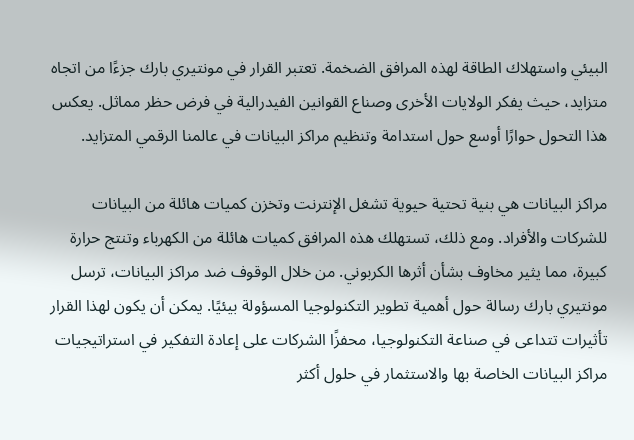البيئي واستهلاك الطاقة لهذه المرافق الضخمة. تعتبر القرار في مونتيري بارك جزءًا من اتجاه متزايد، حيث يفكر الولايات الأخرى وصناع القوانين الفيدرالية في فرض حظر مماثل. يعكس هذا التحول حوارًا أوسع حول استدامة وتنظيم مراكز البيانات في عالمنا الرقمي المتزايد.

مراكز البيانات هي بنية تحتية حيوية تشغل الإنترنت وتخزن كميات هائلة من البيانات للشركات والأفراد. ومع ذلك، تستهلك هذه المرافق كميات هائلة من الكهرباء وتنتج حرارة كبيرة، مما يثير مخاوف بشأن أثرها الكربوني. من خلال الوقوف ضد مراكز البيانات، ترسل مونتيري بارك رسالة حول أهمية تطوير التكنولوجيا المسؤولة بيئيًا. يمكن أن يكون لهذا القرار تأثيرات تتداعى في صناعة التكنولوجيا، محفزًا الشركات على إعادة التفكير في استراتيجيات مراكز البيانات الخاصة بها والاستثمار في حلول أكثر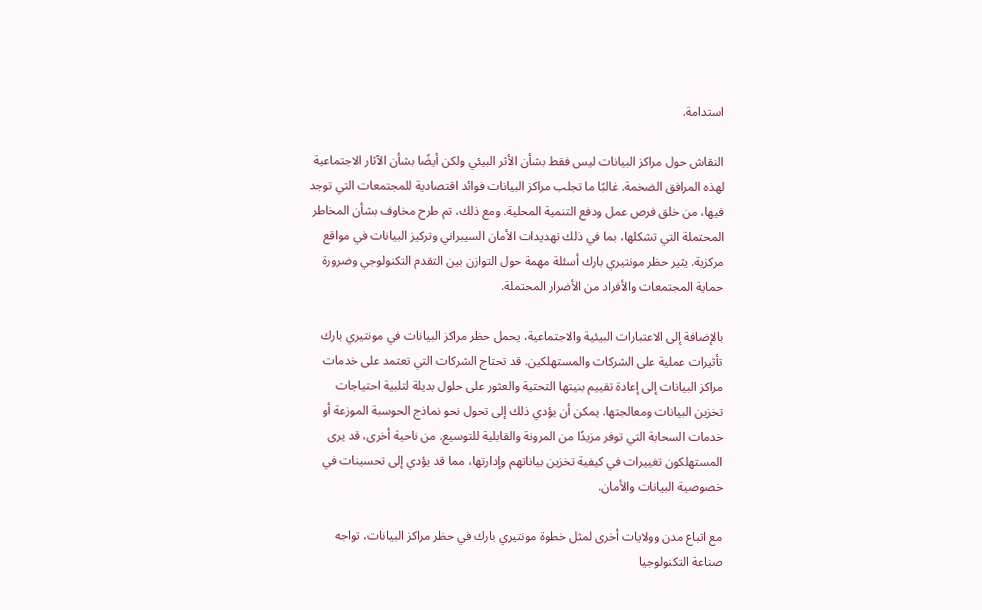استدامة.

النقاش حول مراكز البيانات ليس فقط بشأن الأثر البيئي ولكن أيضًا بشأن الآثار الاجتماعية لهذه المرافق الضخمة. غالبًا ما تجلب مراكز البيانات فوائد اقتصادية للمجتمعات التي توجد فيها، من خلق فرص عمل ودفع التنمية المحلية. ومع ذلك، تم طرح مخاوف بشأن المخاطر المحتملة التي تشكلها، بما في ذلك تهديدات الأمان السيبراني وتركيز البيانات في مواقع مركزية. يثير حظر مونتيري بارك أسئلة مهمة حول التوازن بين التقدم التكنولوجي وضرورة حماية المجتمعات والأفراد من الأضرار المحتملة.

بالإضافة إلى الاعتبارات البيئية والاجتماعية، يحمل حظر مراكز البيانات في مونتيري بارك تأثيرات عملية على الشركات والمستهلكين. قد تحتاج الشركات التي تعتمد على خدمات مراكز البيانات إلى إعادة تقييم بنيتها التحتية والعثور على حلول بديلة لتلبية احتياجات تخزين البيانات ومعالجتها. يمكن أن يؤدي ذلك إلى تحول نحو نماذج الحوسبة الموزعة أو خدمات السحابة التي توفر مزيدًا من المرونة والقابلية للتوسيع. من ناحية أخرى، قد يرى المستهلكون تغييرات في كيفية تخزين بياناتهم وإدارتها، مما قد يؤدي إلى تحسينات في خصوصية البيانات والأمان.

مع اتباع مدن وولايات أخرى لمثل خطوة مونتيري بارك في حظر مراكز البيانات، تواجه صناعة التكنولوجيا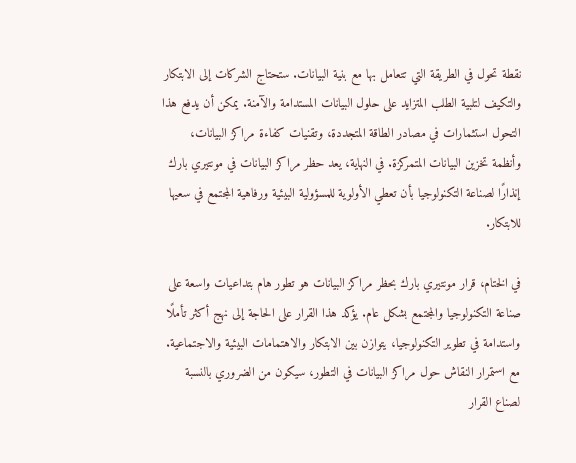نقطة تحول في الطريقة التي تتعامل بها مع بنية البيانات. ستحتاج الشركات إلى الابتكار والتكيف لتلبية الطلب المتزايد على حلول البيانات المستدامة والآمنة. يمكن أن يدفع هذا التحول استثمارات في مصادر الطاقة المتجددة، وتقنيات كفاءة مراكز البيانات، وأنظمة تخزين البيانات المتمركزة. في النهاية، يعد حظر مراكز البيانات في مونتيري بارك إنذارًا لصناعة التكنولوجيا بأن تعطي الأولوية للمسؤولية البيئية ورفاهية المجتمع في سعيها للابتكار.

في الختام، قرار مونتيري بارك بحظر مراكز البيانات هو تطور هام بتداعيات واسعة على صناعة التكنولوجيا والمجتمع بشكل عام. يؤكد هذا القرار على الحاجة إلى نهج أكثر تأملًا واستدامة في تطوير التكنولوجيا، يتوازن بين الابتكار والاهتمامات البيئية والاجتماعية. مع استمرار النقاش حول مراكز البيانات في التطور، سيكون من الضروري بالنسبة لصناع القرار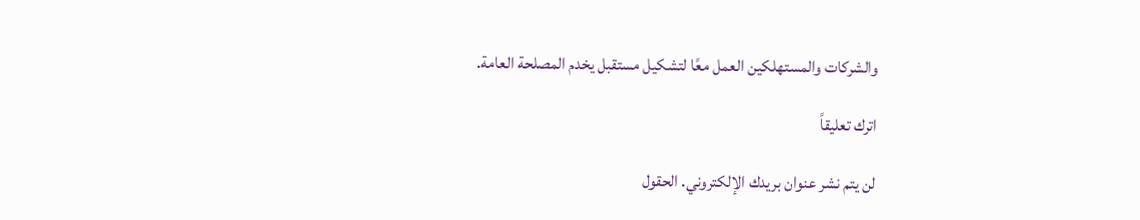والشركات والمستهلكين العمل معًا لتشكيل مستقبل يخدم المصلحة العامة.

اترك تعليقاً

لن يتم نشر عنوان بريدك الإلكتروني. الحقول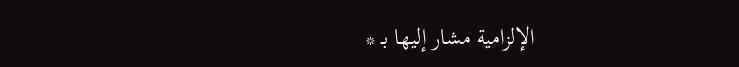الإلزامية مشار إليها بـ *